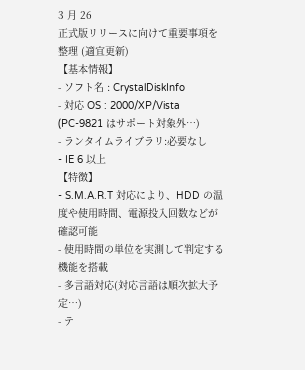3 月 26
正式版リリースに向けて重要事項を整理 (適宜更新)
【基本情報】
- ソフト名 : CrystalDiskInfo
- 対応 OS : 2000/XP/Vista (PC-9821 はサポート対象外…)
- ランタイムライブラリ:必要なし
- IE 6 以上
【特徴】
- S.M.A.R.T 対応により、HDD の温度や使用時間、電源投入回数などが確認可能
- 使用時間の単位を実測して判定する機能を搭載
- 多言語対応(対応言語は順次拡大予定…)
- テ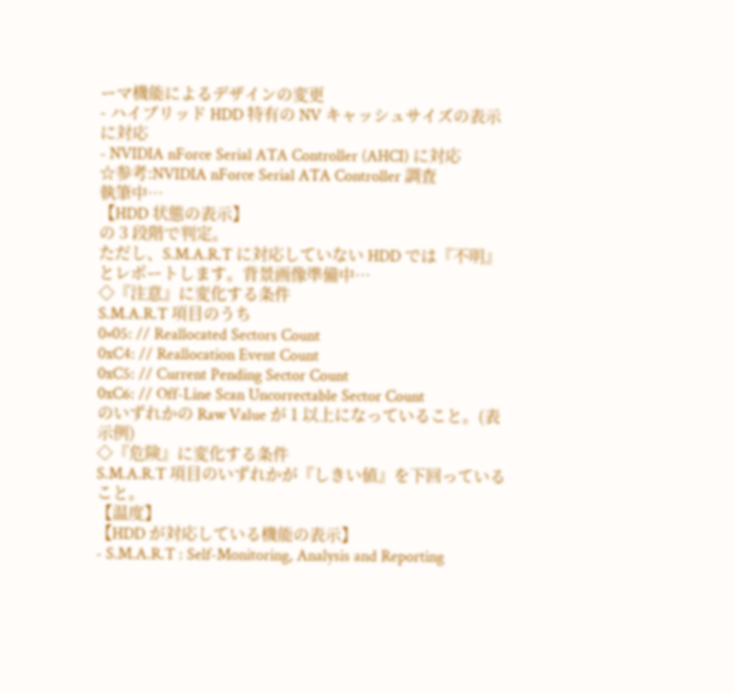ーマ機能によるデザインの変更
- ハイブリッド HDD 特有の NV キャッシュサイズの表示に対応
- NVIDIA nForce Serial ATA Controller (AHCI) に対応
☆参考:NVIDIA nForce Serial ATA Controller 調査
執筆中…
【HDD 状態の表示】
の 3 段階で判定。
ただし、S.M.A.R.T に対応していない HDD では『不明』とレポートします。背景画像準備中…
◇『注意』に変化する条件
S.M.A.R.T 項目のうち
0×05: // Reallocated Sectors Count
0xC4: // Reallocation Event Count
0xC5: // Current Pending Sector Count
0xC6: // Off-Line Scan Uncorrectable Sector Count
のいずれかの Raw Value が 1 以上になっていること。(表示例)
◇『危険』に変化する条件
S.M.A.R.T 項目のいずれかが『しきい値』を下回っていること。
【温度】
【HDD が対応している機能の表示】
- S.M.A.R.T : Self-Monitoring, Analysis and Reporting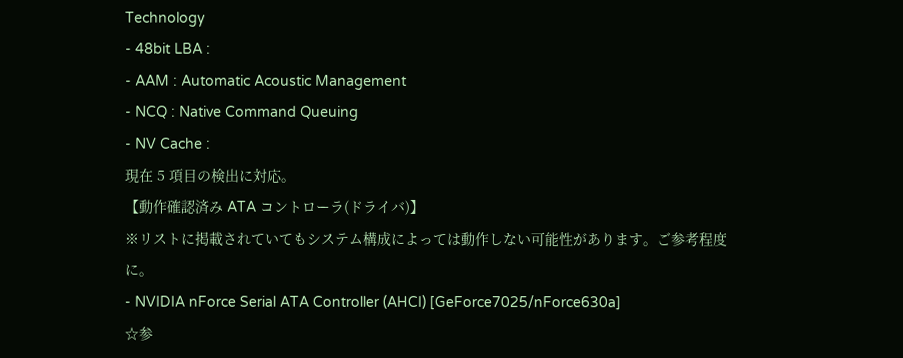Technology
- 48bit LBA :
- AAM : Automatic Acoustic Management
- NCQ : Native Command Queuing
- NV Cache :
現在 5 項目の検出に対応。
【動作確認済み ATA コントローラ(ドライバ)】
※リストに掲載されていてもシステム構成によっては動作しない可能性があります。ご参考程度に。
- NVIDIA nForce Serial ATA Controller (AHCI) [GeForce7025/nForce630a]
☆参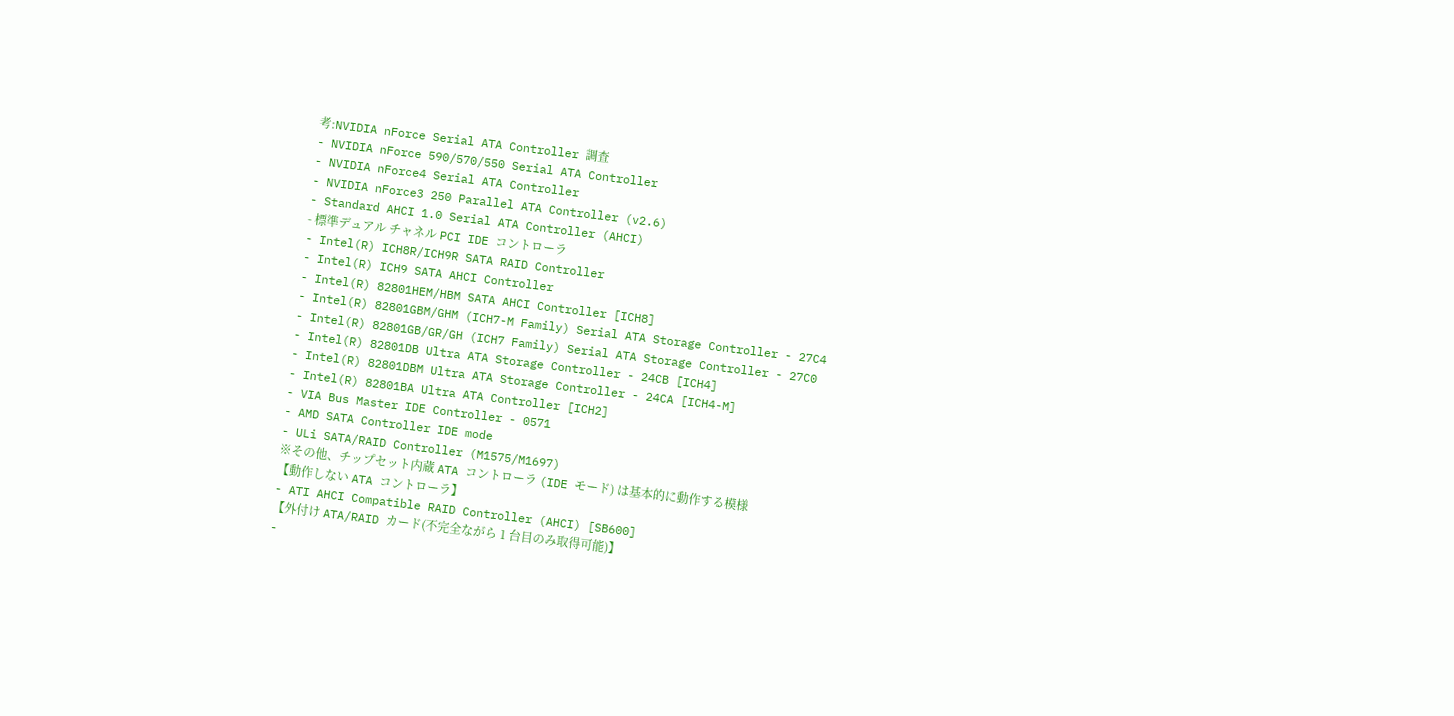考:NVIDIA nForce Serial ATA Controller 調査
- NVIDIA nForce 590/570/550 Serial ATA Controller
- NVIDIA nForce4 Serial ATA Controller
- NVIDIA nForce3 250 Parallel ATA Controller (v2.6)
- Standard AHCI 1.0 Serial ATA Controller (AHCI)
- 標準デュアル チャネル PCI IDE コントローラ
- Intel(R) ICH8R/ICH9R SATA RAID Controller
- Intel(R) ICH9 SATA AHCI Controller
- Intel(R) 82801HEM/HBM SATA AHCI Controller [ICH8]
- Intel(R) 82801GBM/GHM (ICH7-M Family) Serial ATA Storage Controller - 27C4
- Intel(R) 82801GB/GR/GH (ICH7 Family) Serial ATA Storage Controller - 27C0
- Intel(R) 82801DB Ultra ATA Storage Controller - 24CB [ICH4]
- Intel(R) 82801DBM Ultra ATA Storage Controller - 24CA [ICH4-M]
- Intel(R) 82801BA Ultra ATA Controller [ICH2]
- VIA Bus Master IDE Controller - 0571
- AMD SATA Controller IDE mode
- ULi SATA/RAID Controller (M1575/M1697)
※その他、チップセット内蔵 ATA コントローラ (IDE モード) は基本的に動作する模様
【動作しない ATA コントローラ】
- ATI AHCI Compatible RAID Controller (AHCI) [SB600]
【外付け ATA/RAID カード(不完全ながら 1 台目のみ取得可能)】
-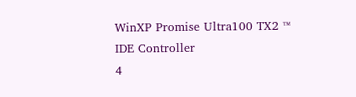WinXP Promise Ultra100 TX2 ™ IDE Controller
4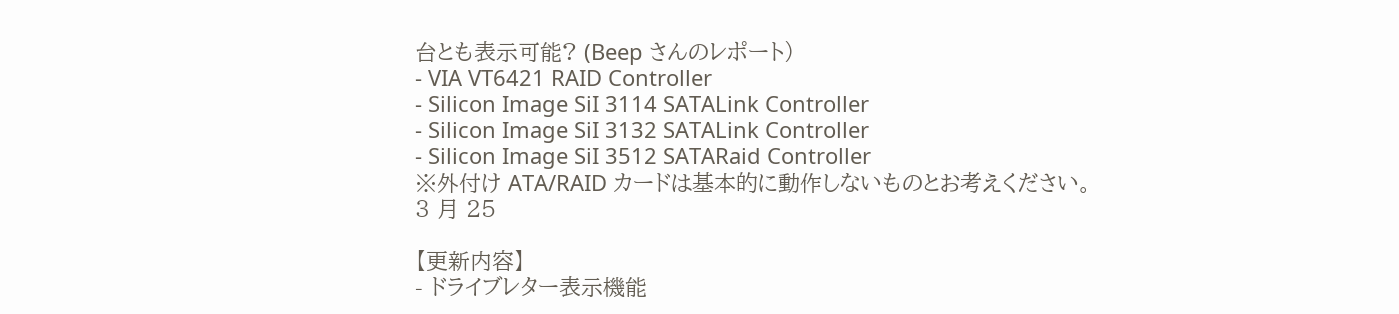台とも表示可能? (Beep さんのレポート)
- VIA VT6421 RAID Controller
- Silicon Image SiI 3114 SATALink Controller
- Silicon Image SiI 3132 SATALink Controller
- Silicon Image SiI 3512 SATARaid Controller
※外付け ATA/RAID カードは基本的に動作しないものとお考えください。
3 月 25

【更新内容】
- ドライブレター表示機能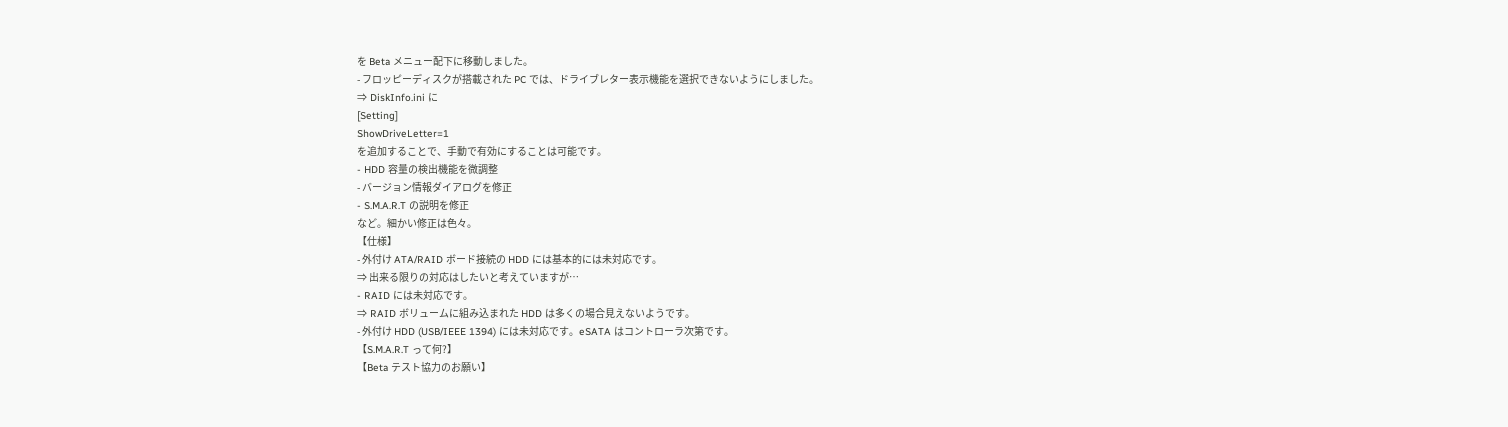を Beta メニュー配下に移動しました。
- フロッピーディスクが搭載された PC では、ドライブレター表示機能を選択できないようにしました。
⇒ DiskInfo.ini に
[Setting]
ShowDriveLetter=1
を追加することで、手動で有効にすることは可能です。
- HDD 容量の検出機能を微調整
- バージョン情報ダイアログを修正
- S.M.A.R.T の説明を修正
など。細かい修正は色々。
【仕様】
- 外付け ATA/RAID ボード接続の HDD には基本的には未対応です。
⇒ 出来る限りの対応はしたいと考えていますが…
- RAID には未対応です。
⇒ RAID ボリュームに組み込まれた HDD は多くの場合見えないようです。
- 外付け HDD (USB/IEEE 1394) には未対応です。eSATA はコントローラ次第です。
【S.M.A.R.T って何?】
【Beta テスト協力のお願い】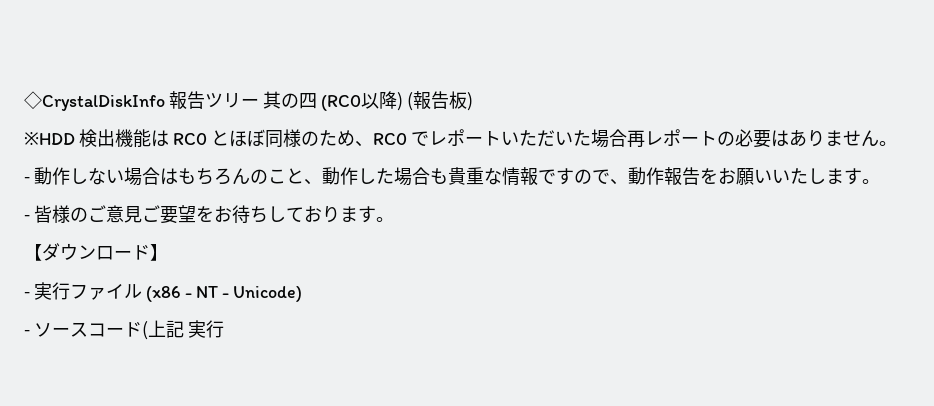◇CrystalDiskInfo 報告ツリー 其の四 (RC0以降) (報告板)
※HDD 検出機能は RC0 とほぼ同様のため、RC0 でレポートいただいた場合再レポートの必要はありません。
- 動作しない場合はもちろんのこと、動作した場合も貴重な情報ですので、動作報告をお願いいたします。
- 皆様のご意見ご要望をお待ちしております。
【ダウンロード】
- 実行ファイル (x86 - NT - Unicode)
- ソースコード(上記 実行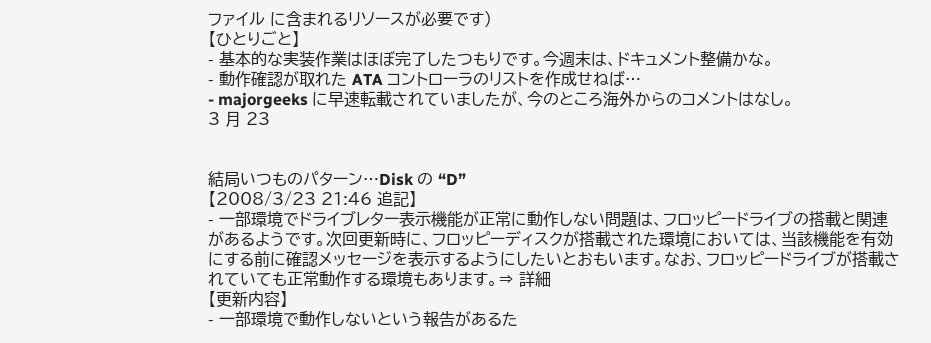ファイル に含まれるリソースが必要です)
【ひとりごと】
- 基本的な実装作業はほぼ完了したつもりです。今週末は、ドキュメント整備かな。
- 動作確認が取れた ATA コントローラのリストを作成せねば…
- majorgeeks に早速転載されていましたが、今のところ海外からのコメントはなし。
3 月 23


結局いつものパターン…Disk の “D”
【2008/3/23 21:46 追記】
- 一部環境でドライブレター表示機能が正常に動作しない問題は、フロッピードライブの搭載と関連があるようです。次回更新時に、フロッピーディスクが搭載された環境においては、当該機能を有効にする前に確認メッセージを表示するようにしたいとおもいます。なお、フロッピードライブが搭載されていても正常動作する環境もあります。⇒ 詳細
【更新内容】
- 一部環境で動作しないという報告があるた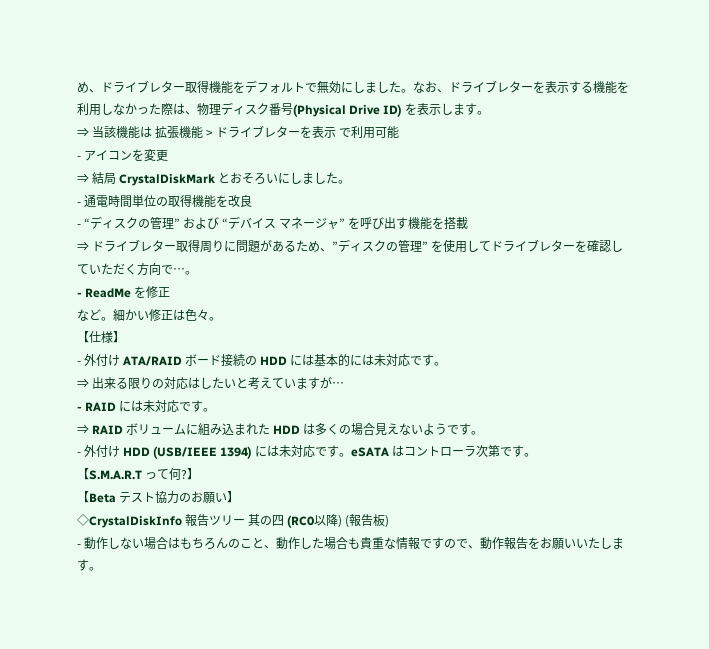め、ドライブレター取得機能をデフォルトで無効にしました。なお、ドライブレターを表示する機能を利用しなかった際は、物理ディスク番号(Physical Drive ID) を表示します。
⇒ 当該機能は 拡張機能 > ドライブレターを表示 で利用可能
- アイコンを変更
⇒ 結局 CrystalDiskMark とおそろいにしました。
- 通電時間単位の取得機能を改良
- “ディスクの管理” および “デバイス マネージャ” を呼び出す機能を搭載
⇒ ドライブレター取得周りに問題があるため、”ディスクの管理” を使用してドライブレターを確認していただく方向で…。
- ReadMe を修正
など。細かい修正は色々。
【仕様】
- 外付け ATA/RAID ボード接続の HDD には基本的には未対応です。
⇒ 出来る限りの対応はしたいと考えていますが…
- RAID には未対応です。
⇒ RAID ボリュームに組み込まれた HDD は多くの場合見えないようです。
- 外付け HDD (USB/IEEE 1394) には未対応です。eSATA はコントローラ次第です。
【S.M.A.R.T って何?】
【Beta テスト協力のお願い】
◇CrystalDiskInfo 報告ツリー 其の四 (RC0以降) (報告板)
- 動作しない場合はもちろんのこと、動作した場合も貴重な情報ですので、動作報告をお願いいたします。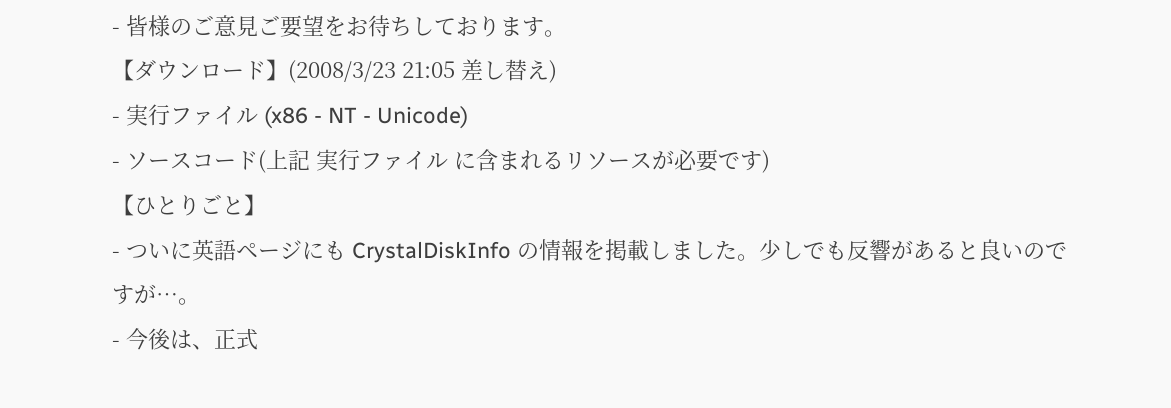- 皆様のご意見ご要望をお待ちしております。
【ダウンロード】(2008/3/23 21:05 差し替え)
- 実行ファイル (x86 - NT - Unicode)
- ソースコード(上記 実行ファイル に含まれるリソースが必要です)
【ひとりごと】
- ついに英語ページにも CrystalDiskInfo の情報を掲載しました。少しでも反響があると良いのですが…。
- 今後は、正式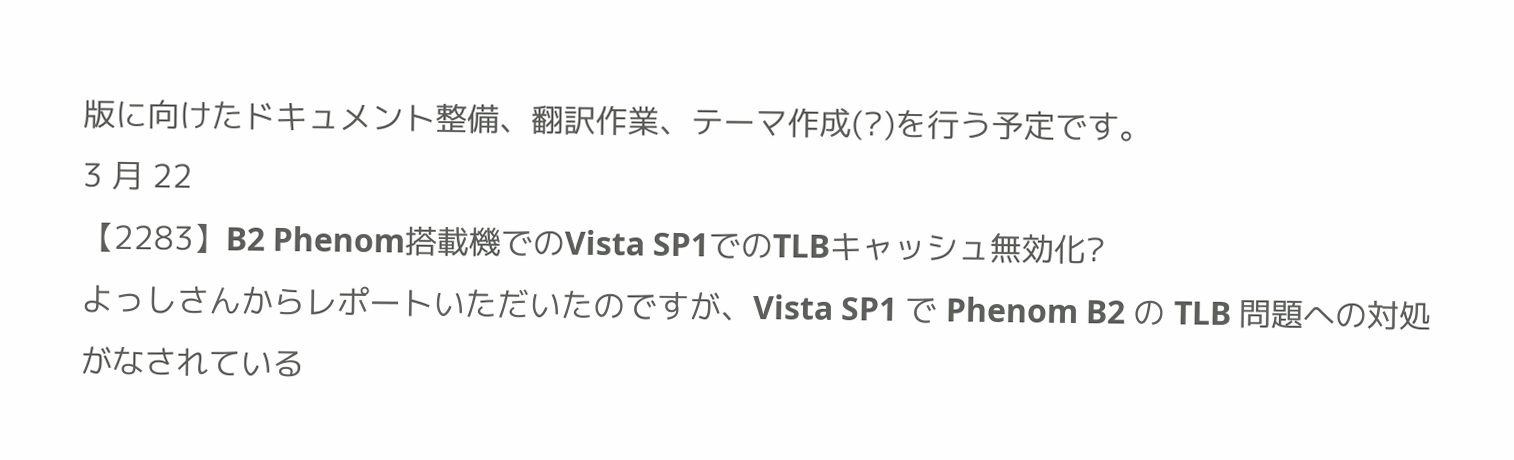版に向けたドキュメント整備、翻訳作業、テーマ作成(?)を行う予定です。
3 月 22
【2283】B2 Phenom搭載機でのVista SP1でのTLBキャッシュ無効化?
よっしさんからレポートいただいたのですが、Vista SP1 で Phenom B2 の TLB 問題への対処がなされている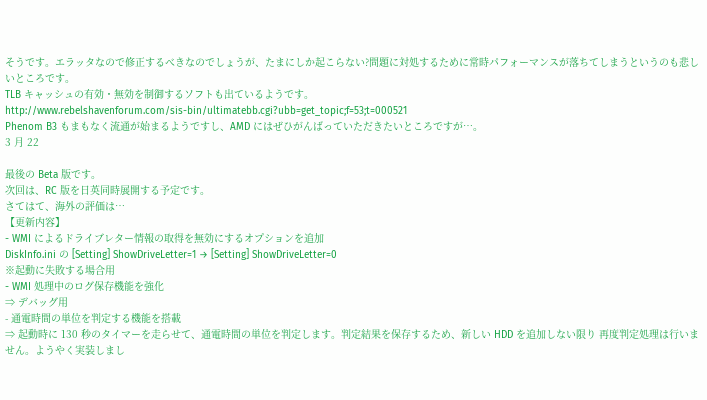そうです。エラッタなので修正するべきなのでしょうが、たまにしか起こらない?問題に対処するために常時パフォーマンスが落ちてしまうというのも悲しいところです。
TLB キャッシュの有効・無効を制御するソフトも出ているようです。
http://www.rebelshavenforum.com/sis-bin/ultimatebb.cgi?ubb=get_topic;f=53;t=000521
Phenom B3 もまもなく流通が始まるようですし、AMD にはぜひがんばっていただきたいところですが…。
3 月 22

最後の Beta 版です。
次回は、RC 版を日英同時展開する予定です。
さてはて、海外の評価は…
【更新内容】
- WMI によるドライブレター情報の取得を無効にするオプションを追加
DiskInfo.ini の [Setting] ShowDriveLetter=1 → [Setting] ShowDriveLetter=0
※起動に失敗する場合用
- WMI 処理中のログ保存機能を強化
⇒ デバッグ用
- 通電時間の単位を判定する機能を搭載
⇒ 起動時に 130 秒のタイマーを走らせて、通電時間の単位を判定します。判定結果を保存するため、新しい HDD を追加しない限り 再度判定処理は行いません。ようやく実装しまし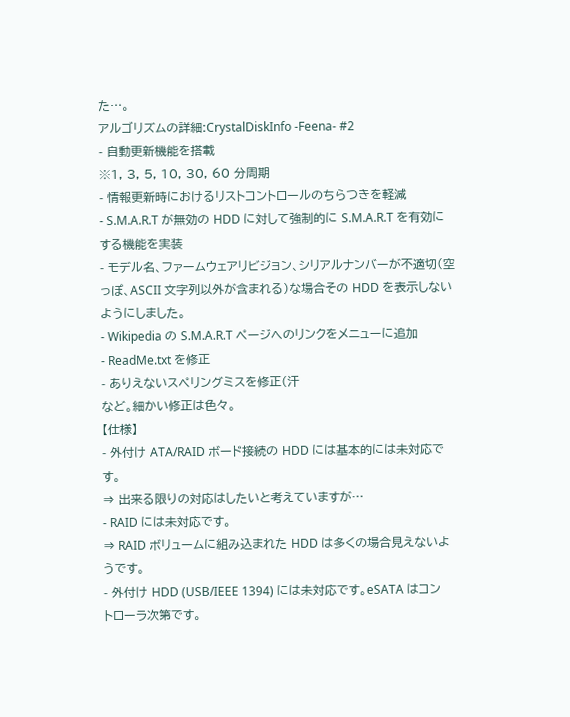た…。
アルゴリズムの詳細:CrystalDiskInfo -Feena- #2
- 自動更新機能を搭載
※1, 3, 5, 10, 30, 60 分周期
- 情報更新時におけるリストコントロールのちらつきを軽減
- S.M.A.R.T が無効の HDD に対して強制的に S.M.A.R.T を有効にする機能を実装
- モデル名、ファームウェアリビジョン、シリアルナンバーが不適切(空っぽ、ASCII 文字列以外が含まれる)な場合その HDD を表示しないようにしました。
- Wikipedia の S.M.A.R.T ページへのリンクをメニューに追加
- ReadMe.txt を修正
- ありえないスペリングミスを修正(汗
など。細かい修正は色々。
【仕様】
- 外付け ATA/RAID ボード接続の HDD には基本的には未対応です。
⇒ 出来る限りの対応はしたいと考えていますが…
- RAID には未対応です。
⇒ RAID ボリュームに組み込まれた HDD は多くの場合見えないようです。
- 外付け HDD (USB/IEEE 1394) には未対応です。eSATA はコントローラ次第です。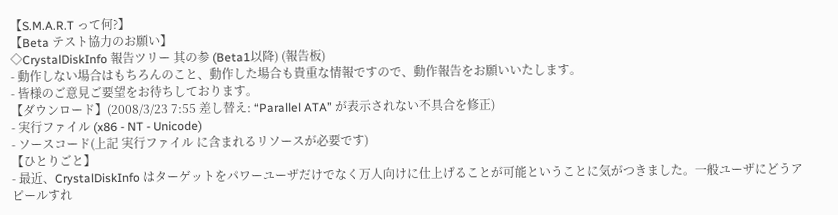【S.M.A.R.T って何?】
【Beta テスト協力のお願い】
◇CrystalDiskInfo 報告ツリー 其の参 (Beta1以降) (報告板)
- 動作しない場合はもちろんのこと、動作した場合も貴重な情報ですので、動作報告をお願いいたします。
- 皆様のご意見ご要望をお待ちしております。
【ダウンロード】(2008/3/23 7:55 差し替え: “Parallel ATA” が表示されない不具合を修正)
- 実行ファイル (x86 - NT - Unicode)
- ソースコード(上記 実行ファイル に含まれるリソースが必要です)
【ひとりごと】
- 最近、CrystalDiskInfo はターゲットをパワーユーザだけでなく万人向けに仕上げることが可能ということに気がつきました。一般ユーザにどうアピールすれ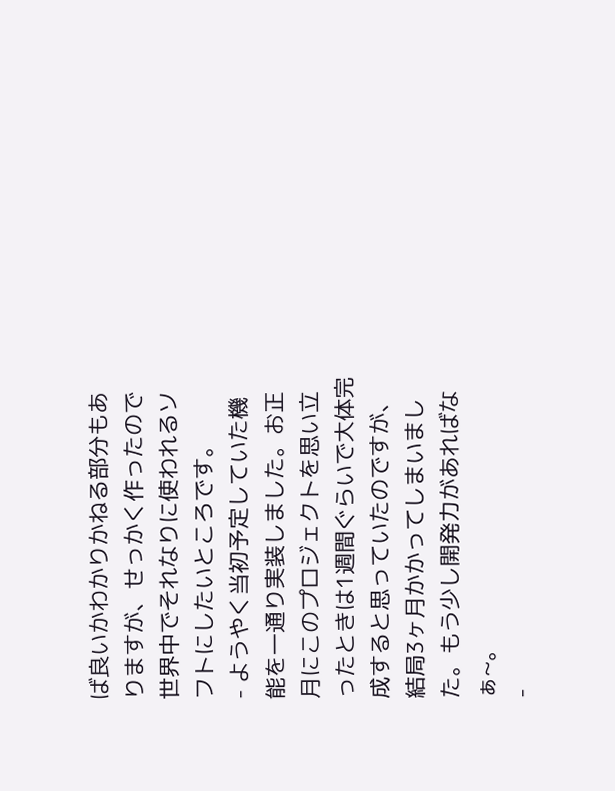ば良いかわかりかねる部分もありますが、せっかく作ったので世界中でそれなりに使われるソフトにしたいところです。
- ようやく当初予定していた機能を一通り実装しました。お正月にこのプロジェクトを思い立ったときは1週間ぐらいで大体完成すると思っていたのですが、結局3ヶ月かかってしまいました。もう少し開発力があればなぁ~。
-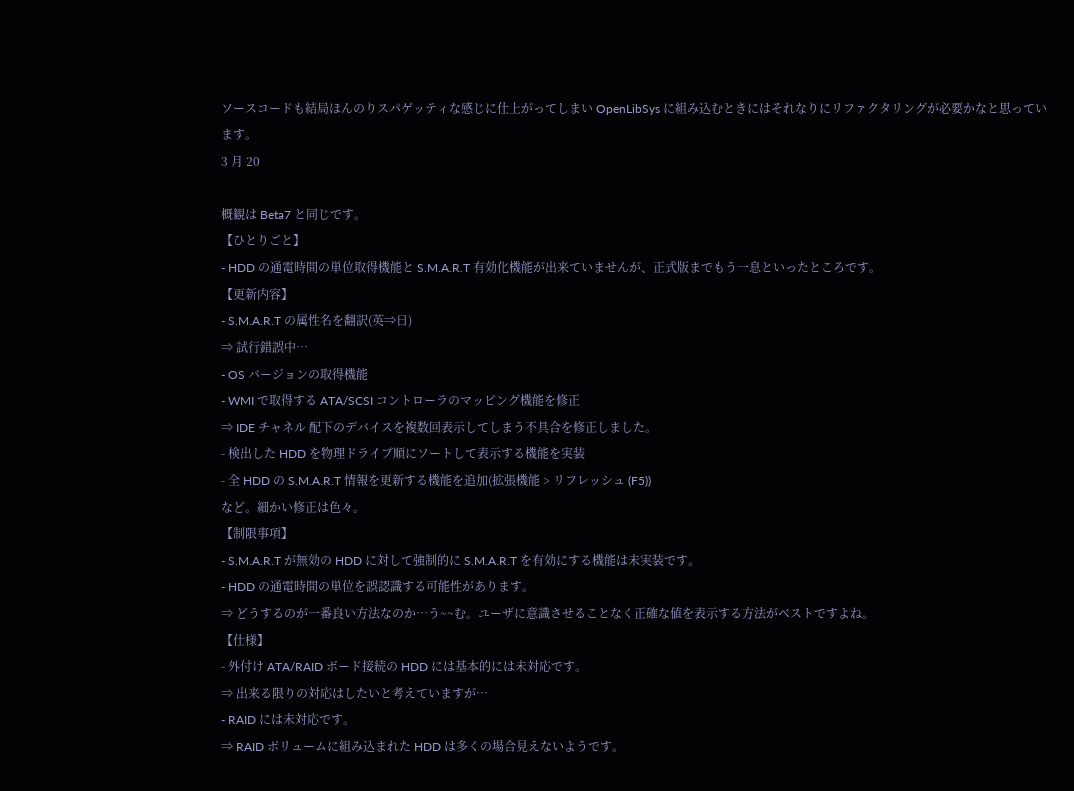ソースコードも結局ほんのりスパゲッティな感じに仕上がってしまい OpenLibSys に組み込むときにはそれなりにリファクタリングが必要かなと思っています。
3 月 20

概観は Beta7 と同じです。
【ひとりごと】
- HDD の通電時間の単位取得機能と S.M.A.R.T 有効化機能が出来ていませんが、正式版までもう一息といったところです。
【更新内容】
- S.M.A.R.T の属性名を翻訳(英⇒日)
⇒ 試行錯誤中…
- OS バージョンの取得機能
- WMI で取得する ATA/SCSI コントローラのマッピング機能を修正
⇒ IDE チャネル 配下のデバイスを複数回表示してしまう不具合を修正しました。
- 検出した HDD を物理ドライブ順にソートして表示する機能を実装
- 全 HDD の S.M.A.R.T 情報を更新する機能を追加(拡張機能 > リフレッシュ (F5))
など。細かい修正は色々。
【制限事項】
- S.M.A.R.T が無効の HDD に対して強制的に S.M.A.R.T を有効にする機能は未実装です。
- HDD の通電時間の単位を誤認識する可能性があります。
⇒ どうするのが一番良い方法なのか…う~~む。ユーザに意識させることなく正確な値を表示する方法がベストですよね。
【仕様】
- 外付け ATA/RAID ボード接続の HDD には基本的には未対応です。
⇒ 出来る限りの対応はしたいと考えていますが…
- RAID には未対応です。
⇒ RAID ボリュームに組み込まれた HDD は多くの場合見えないようです。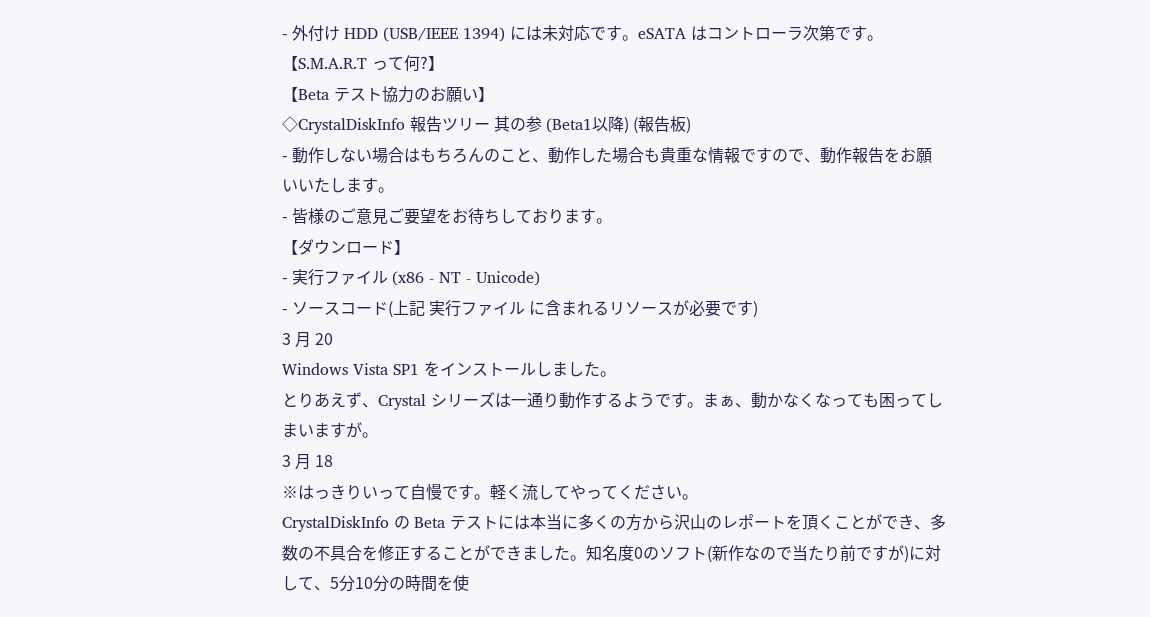- 外付け HDD (USB/IEEE 1394) には未対応です。eSATA はコントローラ次第です。
【S.M.A.R.T って何?】
【Beta テスト協力のお願い】
◇CrystalDiskInfo 報告ツリー 其の参 (Beta1以降) (報告板)
- 動作しない場合はもちろんのこと、動作した場合も貴重な情報ですので、動作報告をお願いいたします。
- 皆様のご意見ご要望をお待ちしております。
【ダウンロード】
- 実行ファイル (x86 - NT - Unicode)
- ソースコード(上記 実行ファイル に含まれるリソースが必要です)
3 月 20
Windows Vista SP1 をインストールしました。
とりあえず、Crystal シリーズは一通り動作するようです。まぁ、動かなくなっても困ってしまいますが。
3 月 18
※はっきりいって自慢です。軽く流してやってください。
CrystalDiskInfo の Beta テストには本当に多くの方から沢山のレポートを頂くことができ、多数の不具合を修正することができました。知名度0のソフト(新作なので当たり前ですが)に対して、5分10分の時間を使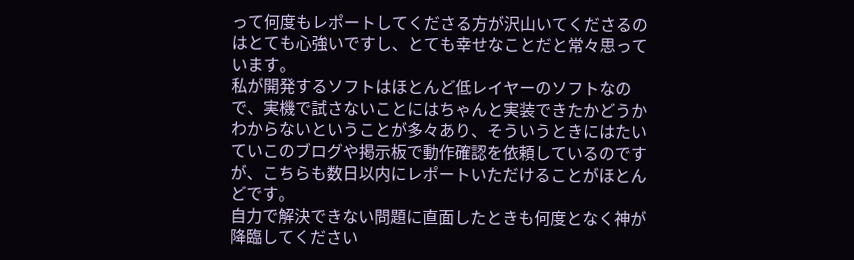って何度もレポートしてくださる方が沢山いてくださるのはとても心強いですし、とても幸せなことだと常々思っています。
私が開発するソフトはほとんど低レイヤーのソフトなので、実機で試さないことにはちゃんと実装できたかどうかわからないということが多々あり、そういうときにはたいていこのブログや掲示板で動作確認を依頼しているのですが、こちらも数日以内にレポートいただけることがほとんどです。
自力で解決できない問題に直面したときも何度となく神が降臨してください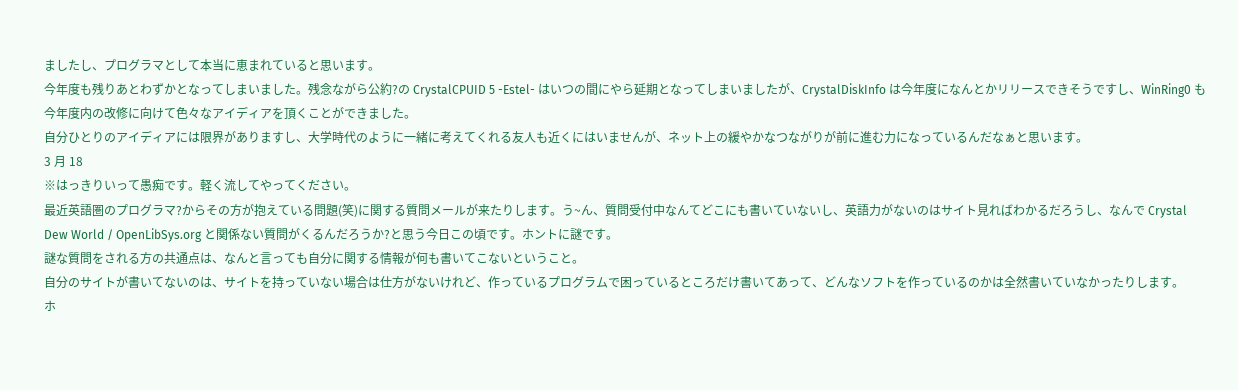ましたし、プログラマとして本当に恵まれていると思います。
今年度も残りあとわずかとなってしまいました。残念ながら公約?の CrystalCPUID 5 -Estel- はいつの間にやら延期となってしまいましたが、CrystalDiskInfo は今年度になんとかリリースできそうですし、WinRing0 も今年度内の改修に向けて色々なアイディアを頂くことができました。
自分ひとりのアイディアには限界がありますし、大学時代のように一緒に考えてくれる友人も近くにはいませんが、ネット上の緩やかなつながりが前に進む力になっているんだなぁと思います。
3 月 18
※はっきりいって愚痴です。軽く流してやってください。
最近英語圏のプログラマ?からその方が抱えている問題(笑)に関する質問メールが来たりします。う~ん、質問受付中なんてどこにも書いていないし、英語力がないのはサイト見ればわかるだろうし、なんで Crystal Dew World / OpenLibSys.org と関係ない質問がくるんだろうか?と思う今日この頃です。ホントに謎です。
謎な質問をされる方の共通点は、なんと言っても自分に関する情報が何も書いてこないということ。
自分のサイトが書いてないのは、サイトを持っていない場合は仕方がないけれど、作っているプログラムで困っているところだけ書いてあって、どんなソフトを作っているのかは全然書いていなかったりします。
ホ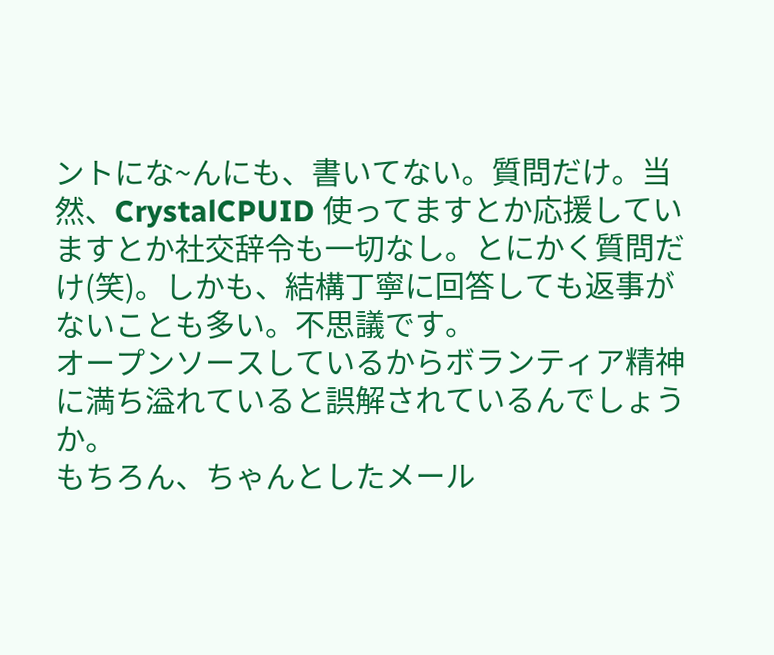ントにな~んにも、書いてない。質問だけ。当然、CrystalCPUID 使ってますとか応援していますとか社交辞令も一切なし。とにかく質問だけ(笑)。しかも、結構丁寧に回答しても返事がないことも多い。不思議です。
オープンソースしているからボランティア精神に満ち溢れていると誤解されているんでしょうか。
もちろん、ちゃんとしたメール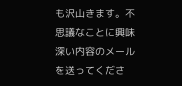も沢山きます。不思議なことに興味深い内容のメールを送ってくださ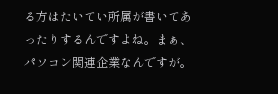る方はたいてい所属が書いてあったりするんですよね。まぁ、パソコン関連企業なんですが。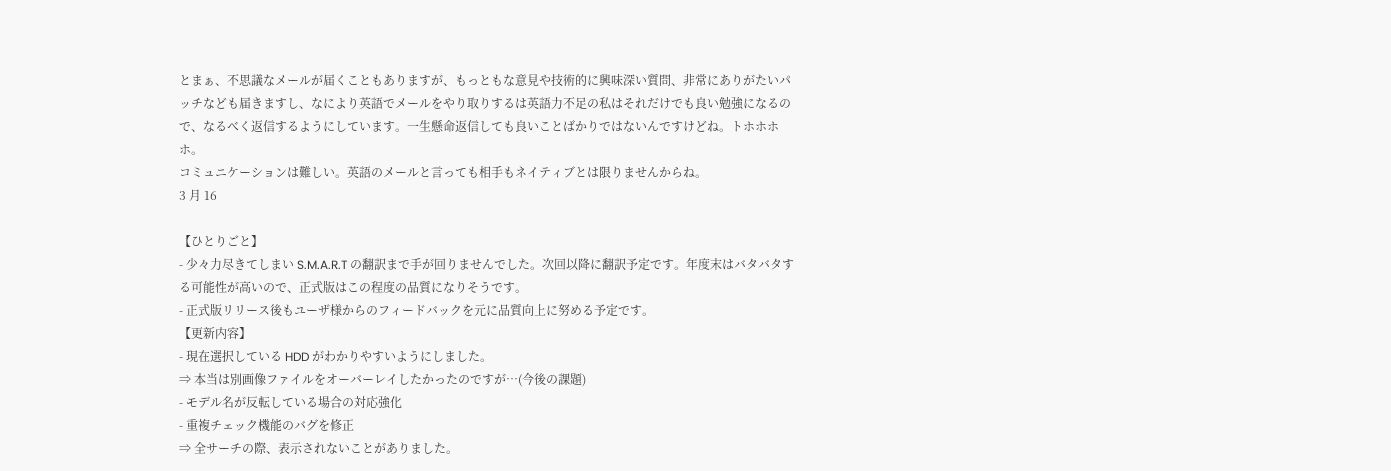とまぁ、不思議なメールが届くこともありますが、もっともな意見や技術的に興味深い質問、非常にありがたいパッチなども届きますし、なにより英語でメールをやり取りするは英語力不足の私はそれだけでも良い勉強になるので、なるべく返信するようにしています。一生懸命返信しても良いことばかりではないんですけどね。トホホホホ。
コミュニケーションは難しい。英語のメールと言っても相手もネイティブとは限りませんからね。
3 月 16

【ひとりごと】
- 少々力尽きてしまい S.M.A.R.T の翻訳まで手が回りませんでした。次回以降に翻訳予定です。年度末はバタバタする可能性が高いので、正式版はこの程度の品質になりそうです。
- 正式版リリース後もユーザ様からのフィードバックを元に品質向上に努める予定です。
【更新内容】
- 現在選択している HDD がわかりやすいようにしました。
⇒ 本当は別画像ファイルをオーバーレイしたかったのですが…(今後の課題)
- モデル名が反転している場合の対応強化
- 重複チェック機能のバグを修正
⇒ 全サーチの際、表示されないことがありました。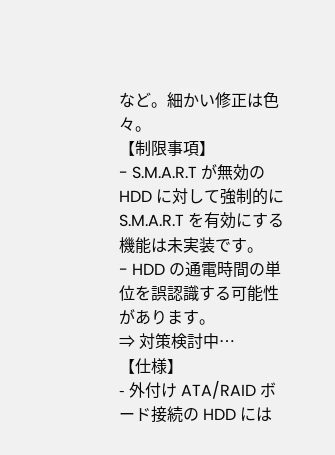など。細かい修正は色々。
【制限事項】
- S.M.A.R.T が無効の HDD に対して強制的に S.M.A.R.T を有効にする機能は未実装です。
- HDD の通電時間の単位を誤認識する可能性があります。
⇒ 対策検討中…
【仕様】
- 外付け ATA/RAID ボード接続の HDD には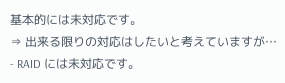基本的には未対応です。
⇒ 出来る限りの対応はしたいと考えていますが…
- RAID には未対応です。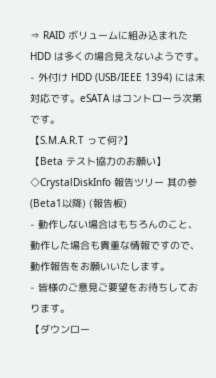⇒ RAID ボリュームに組み込まれた HDD は多くの場合見えないようです。
- 外付け HDD (USB/IEEE 1394) には未対応です。eSATA はコントローラ次第です。
【S.M.A.R.T って何?】
【Beta テスト協力のお願い】
◇CrystalDiskInfo 報告ツリー 其の参 (Beta1以降) (報告板)
- 動作しない場合はもちろんのこと、動作した場合も貴重な情報ですので、動作報告をお願いいたします。
- 皆様のご意見ご要望をお待ちしております。
【ダウンロー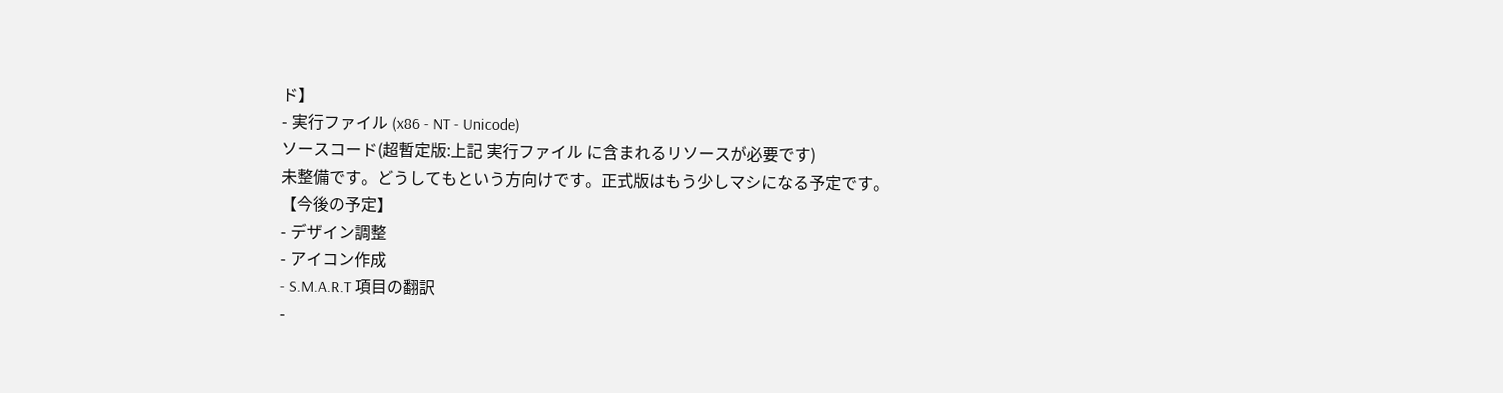ド】
- 実行ファイル (x86 - NT - Unicode)
ソースコード(超暫定版:上記 実行ファイル に含まれるリソースが必要です)
未整備です。どうしてもという方向けです。正式版はもう少しマシになる予定です。
【今後の予定】
- デザイン調整
- アイコン作成
- S.M.A.R.T 項目の翻訳
-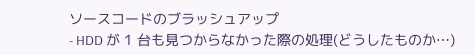ソースコードのブラッシュアップ
- HDD が 1 台も見つからなかった際の処理(どうしたものか…)